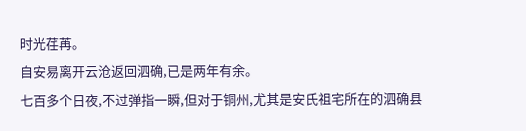时光荏苒。
自安易离开云沧返回泗确,已是两年有余。
七百多个日夜,不过弹指一瞬,但对于铜州,尤其是安氏祖宅所在的泗确县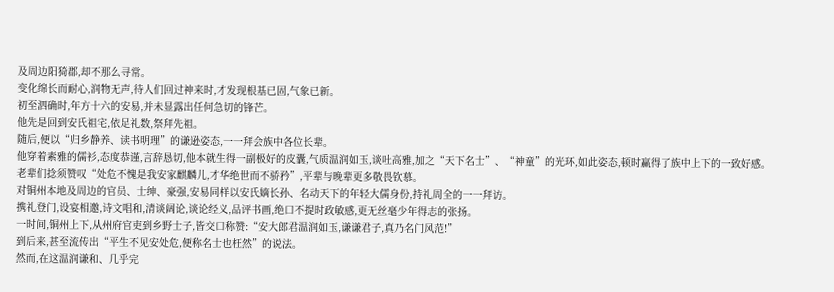及周边阳猗郡,却不那么寻常。
变化绵长而耐心,润物无声,待人们回过神来时,才发现根基已固,气象已新。
初至泗确时,年方十六的安易,并未显露出任何急切的锋芒。
他先是回到安氏祖宅,依足礼数,祭拜先祖。
随后,便以“归乡静养、读书明理”的谦逊姿态,一一拜会族中各位长辈。
他穿着素雅的儒衫,态度恭谨,言辞恳切,他本就生得一副极好的皮囊,气质温润如玉,谈吐高雅,加之“天下名士”、“神童”的光环,如此姿态,顿时赢得了族中上下的一致好感。
老辈们捻须赞叹“处危不愧是我安家麒麟儿,才华绝世而不骄矜”,平辈与晚辈更多敬畏钦慕。
对铜州本地及周边的官员、士绅、豪强,安易同样以安氏嫡长孙、名动天下的年轻大儒身份,持礼周全的一一拜访。
携礼登门,设宴相邀,诗文唱和,清谈阔论,谈论经义,品评书画,绝口不提时政敏感,更无丝毫少年得志的张扬。
一时间,铜州上下,从州府官吏到乡野士子,皆交口称赞:“安大郎君温润如玉,谦谦君子,真乃名门风范!”
到后来,甚至流传出“平生不见安处危,便称名士也枉然”的说法。
然而,在这温润谦和、几乎完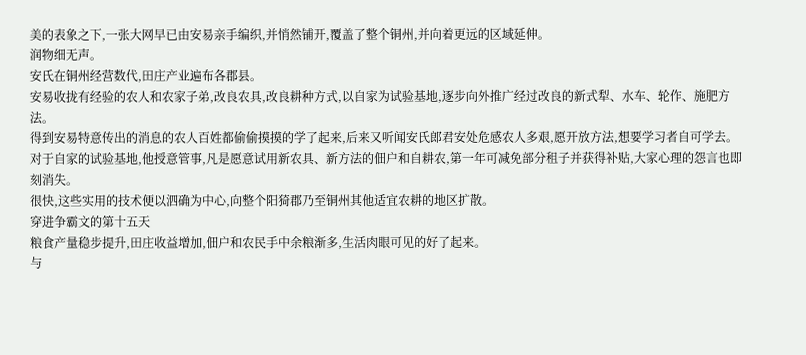美的表象之下,一张大网早已由安易亲手编织,并悄然铺开,覆盖了整个铜州,并向着更远的区域延伸。
润物细无声。
安氏在铜州经营数代,田庄产业遍布各郡县。
安易收拢有经验的农人和农家子弟,改良农具,改良耕种方式,以自家为试验基地,逐步向外推广经过改良的新式犁、水车、轮作、施肥方法。
得到安易特意传出的消息的农人百姓都偷偷摸摸的学了起来,后来又听闻安氏郎君安处危感农人多艰,愿开放方法,想要学习者自可学去。
对于自家的试验基地,他授意管事,凡是愿意试用新农具、新方法的佃户和自耕农,第一年可减免部分租子并获得补贴,大家心理的怨言也即刻消失。
很快,这些实用的技术便以泗确为中心,向整个阳猗郡乃至铜州其他适宜农耕的地区扩散。
穿进争霸文的第十五天
粮食产量稳步提升,田庄收益增加,佃户和农民手中余粮渐多,生活肉眼可见的好了起来。
与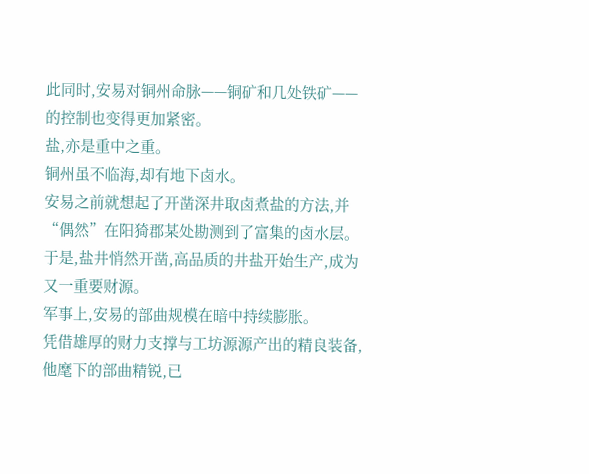此同时,安易对铜州命脉——铜矿和几处铁矿——的控制也变得更加紧密。
盐,亦是重中之重。
铜州虽不临海,却有地下卤水。
安易之前就想起了开凿深井取卤煮盐的方法,并“偶然”在阳猗郡某处勘测到了富集的卤水层。
于是,盐井悄然开凿,高品质的井盐开始生产,成为又一重要财源。
军事上,安易的部曲规模在暗中持续膨胀。
凭借雄厚的财力支撑与工坊源源产出的精良装备,他麾下的部曲精锐,已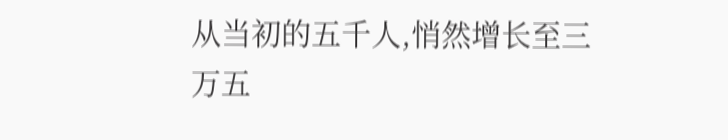从当初的五千人,悄然增长至三万五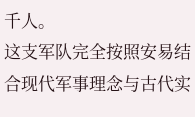千人。
这支军队完全按照安易结合现代军事理念与古代实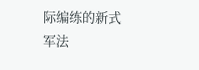际编练的新式军法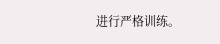进行严格训练。